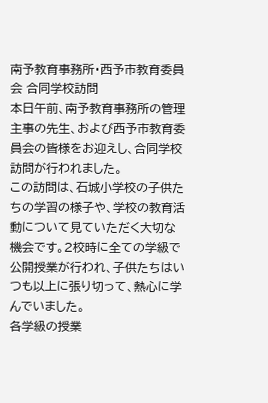南予教育事務所・西予市教育委員会 合同学校訪問
本日午前、南予教育事務所の管理主事の先生、および西予市教育委員会の皆様をお迎えし、合同学校訪問が行われました。
この訪問は、石城小学校の子供たちの学習の様子や、学校の教育活動について見ていただく大切な機会です。2校時に全ての学級で公開授業が行われ、子供たちはいつも以上に張り切って、熱心に学んでいました。
各学級の授業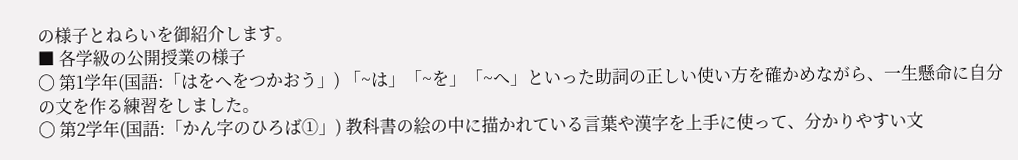の様子とねらいを御紹介します。
■ 各学級の公開授業の様子
〇 第1学年(国語:「はをへをつかおう」) 「~は」「~を」「~へ」といった助詞の正しい使い方を確かめながら、一生懸命に自分の文を作る練習をしました。
〇 第2学年(国語:「かん字のひろば①」) 教科書の絵の中に描かれている言葉や漢字を上手に使って、分かりやすい文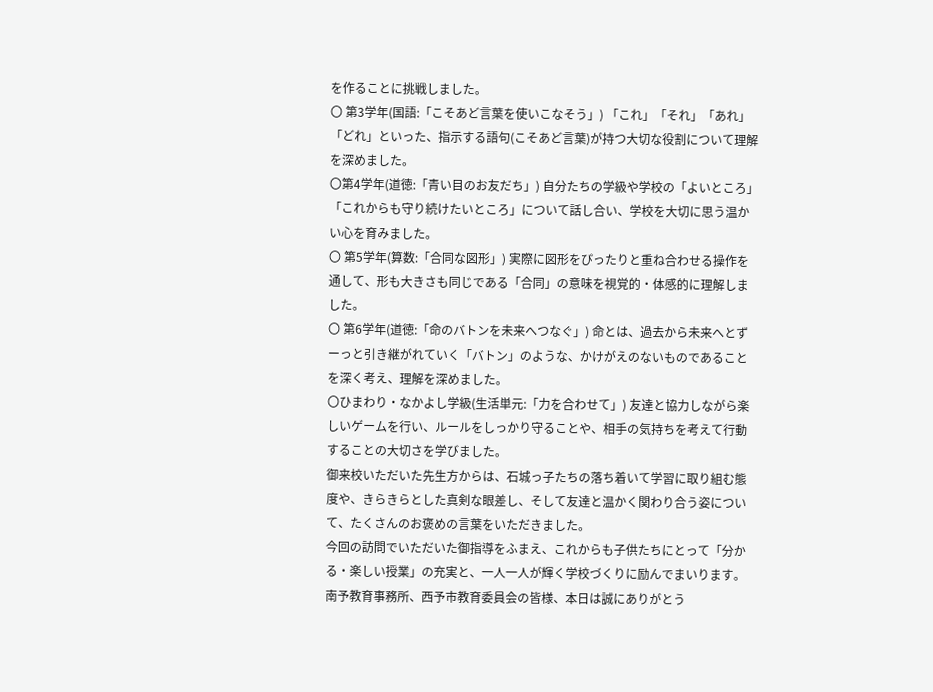を作ることに挑戦しました。
〇 第3学年(国語:「こそあど言葉を使いこなそう」) 「これ」「それ」「あれ」「どれ」といった、指示する語句(こそあど言葉)が持つ大切な役割について理解を深めました。
〇第4学年(道徳:「青い目のお友だち」) 自分たちの学級や学校の「よいところ」「これからも守り続けたいところ」について話し合い、学校を大切に思う温かい心を育みました。
〇 第5学年(算数:「合同な図形」) 実際に図形をぴったりと重ね合わせる操作を通して、形も大きさも同じである「合同」の意味を視覚的・体感的に理解しました。
〇 第6学年(道徳:「命のバトンを未来へつなぐ」) 命とは、過去から未来へとずーっと引き継がれていく「バトン」のような、かけがえのないものであることを深く考え、理解を深めました。
〇ひまわり・なかよし学級(生活単元:「力を合わせて」) 友達と協力しながら楽しいゲームを行い、ルールをしっかり守ることや、相手の気持ちを考えて行動することの大切さを学びました。
御来校いただいた先生方からは、石城っ子たちの落ち着いて学習に取り組む態度や、きらきらとした真剣な眼差し、そして友達と温かく関わり合う姿について、たくさんのお褒めの言葉をいただきました。
今回の訪問でいただいた御指導をふまえ、これからも子供たちにとって「分かる・楽しい授業」の充実と、一人一人が輝く学校づくりに励んでまいります。
南予教育事務所、西予市教育委員会の皆様、本日は誠にありがとう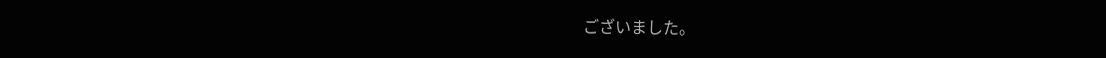ございました。